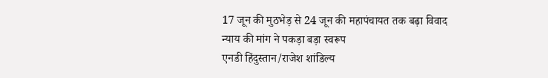17 जून की मुठभेड़ से 24 जून की महापंचायत तक बढ़ा विवाद
न्याय की मांग ने पकड़ा बड़ा स्वरूप
एनडी हिंदुस्तान/राजेश शांडिल्य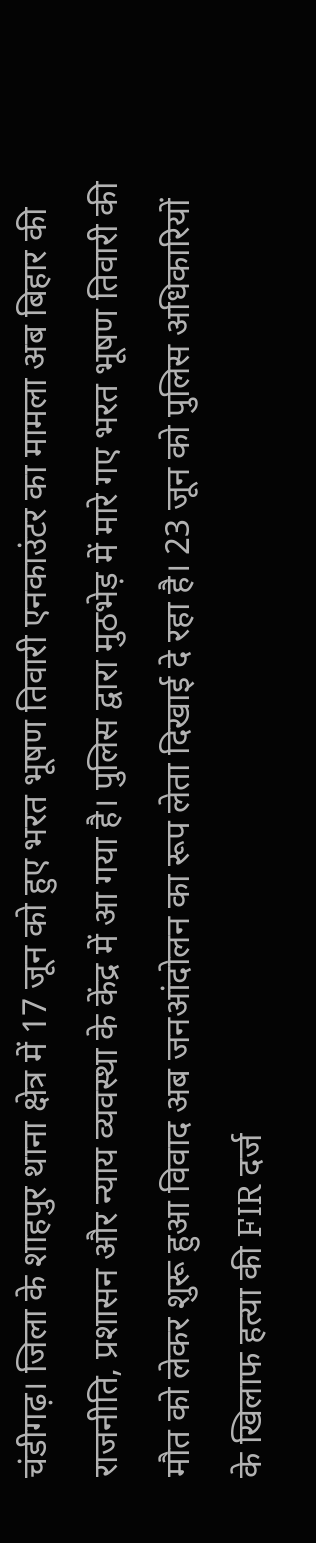चंडीगढ़। जिला के शाहपुर थाना क्षेत्र में 17 जून को हुए भरत भूषण तिवारी एनकाउंटर का मामला अब बिहार की राजनीति, प्रशासन और न्याय व्यवस्था के केंद्र में आ गया है। पुलिस द्वारा मुठभेड़ में मारे गए भरत भूषण तिवारी की मौत को लेकर शुरू हुआ विवाद अब जनआंदोलन का रूप लेता दिखाई दे रहा है। 23 जून को पुलिस अधिकारियों के खिलाफ हत्या की FIR दर्ज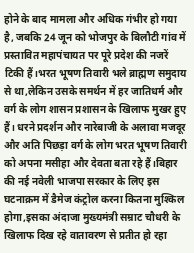होने के बाद मामला और अधिक गंभीर हो गया है, जबकि 24 जून को भोजपुर के बिलौटी गांव में प्रस्तावित महापंचायत पर पूरे प्रदेश की नजरें टिकी हैं।भरत भूषण तिवारी भले ब्राह्मण समुदाय से था,लेकिन उसके समर्थन में हर जातिधर्म और वर्ग के लोग शासन प्रशासन के खिलाफ मुखर हुए हैं। धरने प्रदर्शन और नारेबाजी के अलावा मजदूर और अति पिछड़ा वर्ग के लोग भरत भूषण तिवारी को अपना मसीहा और देवता बता रहे हैं।बिहार की नई नवेली भाजपा सरकार के लिए इस घटनाक्रम में डैमेज कंट्रोल करना कितना मुश्किल होगा,इसका अंदाजा मुख्यमंत्री सम्राट चौधरी के खिलाफ दिख रहे वातावरण से प्रतीत हो रहा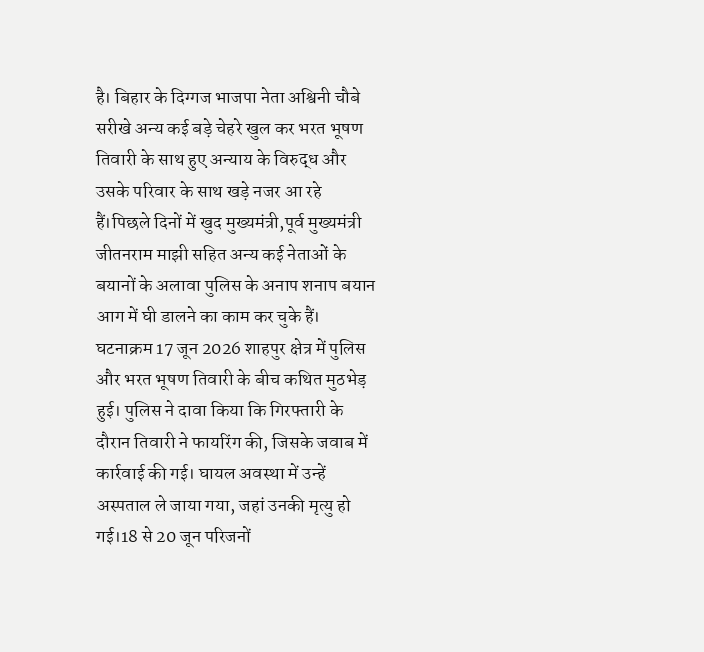है। बिहार के दिग्गज भाजपा नेता अश्विनी चौबे सरीखे अन्य कई बड़े चेहरे खुल कर भरत भूषण तिवारी के साथ हुए अन्याय के विरुद्ध और उसके परिवार के साथ खड़े नजर आ रहे हैं।पिछले दिनों में खुद मुख्यमंत्री,पूर्व मुख्यमंत्री जीतनराम माझी सहित अन्य कई नेताओं के बयानों के अलावा पुलिस के अनाप शनाप बयान आग में घी डालने का काम कर चुके हैं। घटनाक्रम 17 जून 2026 शाहपुर क्षेत्र में पुलिस और भरत भूषण तिवारी के बीच कथित मुठभेड़ हुई। पुलिस ने दावा किया कि गिरफ्तारी के दौरान तिवारी ने फायरिंग की, जिसके जवाब में कार्रवाई की गई। घायल अवस्था में उन्हें अस्पताल ले जाया गया, जहां उनकी मृत्यु हो गई।18 से 20 जून परिजनों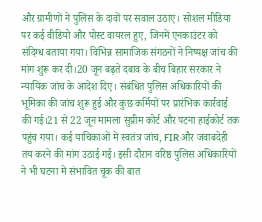और ग्रामीणों ने पुलिस के दावों पर सवाल उठाए। सोशल मीडिया पर कई वीडियो और पोस्ट वायरल हुए, जिनमें एनकाउंटर को संदिग्ध बताया गया। विभिन्न सामाजिक संगठनों ने निष्पक्ष जांच की मांग शुरू कर दी।20 जून बढ़ते दबाव के बीच बिहार सरकार ने न्यायिक जांच के आदेश दिए। संबंधित पुलिस अधिकारियों की भूमिका की जांच शुरू हुई और कुछ कर्मियों पर प्रारंभिक कार्रवाई की गई।21 से 22 जून मामला सुप्रीम कोर्ट और पटना हाईकोर्ट तक पहुंच गया। कई याचिकाओं में स्वतंत्र जांच, FIR और जवाबदेही तय करने की मांग उठाई गई। इसी दौरान वरिष्ठ पुलिस अधिकारियों ने भी घटना में संभावित चूक की बात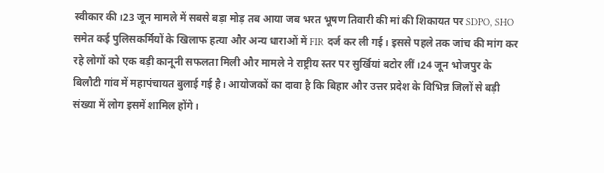स्वीकार की।23 जून मामले में सबसे बड़ा मोड़ तब आया जब भरत भूषण तिवारी की मां की शिकायत पर SDPO, SHO समेत कई पुलिसकर्मियों के खिलाफ हत्या और अन्य धाराओं में FIR दर्ज कर ली गई। इससे पहले तक जांच की मांग कर रहे लोगों को एक बड़ी कानूनी सफलता मिली और मामले ने राष्ट्रीय स्तर पर सुर्खियां बटोर लीं।24 जून भोजपुर के बिलौटी गांव में महापंचायत बुलाई गई है। आयोजकों का दावा है कि बिहार और उत्तर प्रदेश के विभिन्न जिलों से बड़ी संख्या में लोग इसमें शामिल होंगे।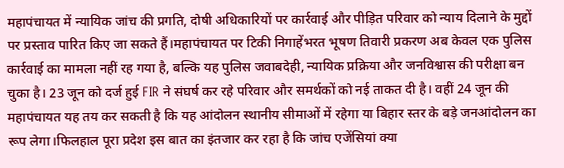महापंचायत में न्यायिक जांच की प्रगति, दोषी अधिकारियों पर कार्रवाई और पीड़ित परिवार को न्याय दिलाने के मुद्दों पर प्रस्ताव पारित किए जा सकते हैं।महापंचायत पर टिकी निगाहेंभरत भूषण तिवारी प्रकरण अब केवल एक पुलिस कार्रवाई का मामला नहीं रह गया है, बल्कि यह पुलिस जवाबदेही, न्यायिक प्रक्रिया और जनविश्वास की परीक्षा बन चुका है। 23 जून को दर्ज हुई FIR ने संघर्ष कर रहे परिवार और समर्थकों को नई ताकत दी है। वहीं 24 जून की महापंचायत यह तय कर सकती है कि यह आंदोलन स्थानीय सीमाओं में रहेगा या बिहार स्तर के बड़े जनआंदोलन का रूप लेगा।फिलहाल पूरा प्रदेश इस बात का इंतजार कर रहा है कि जांच एजेंसियां क्या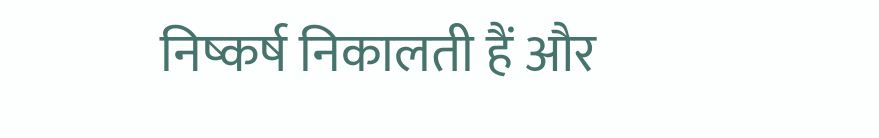निष्कर्ष निकालती हैं और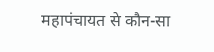महापंचायत से कौन-सा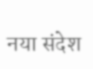नया संदेश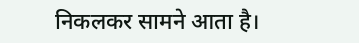निकलकर सामने आता है।